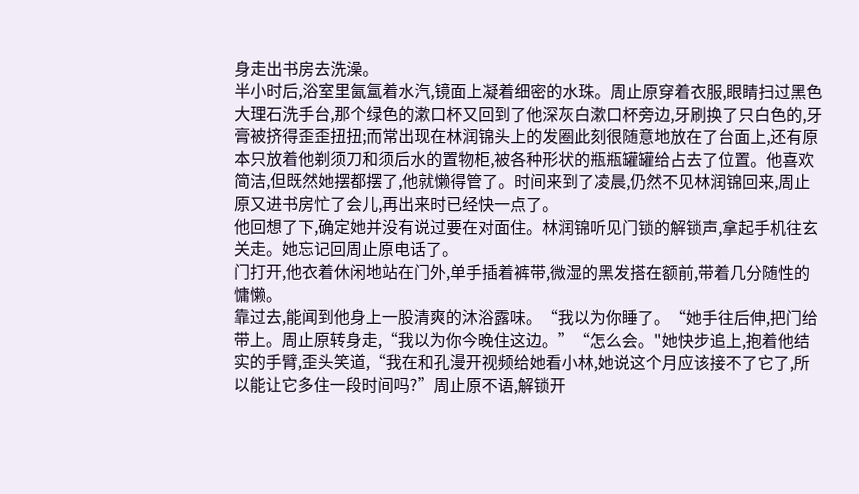身走出书房去洗澡。
半小时后,浴室里氤氲着水汽,镜面上凝着细密的水珠。周止原穿着衣服,眼睛扫过黑色大理石洗手台,那个绿色的漱口杯又回到了他深灰白漱口杯旁边,牙刷换了只白色的,牙膏被挤得歪歪扭扭;而常出现在林润锦头上的发圈此刻很随意地放在了台面上,还有原本只放着他剃须刀和须后水的置物柜,被各种形状的瓶瓶罐罐给占去了位置。他喜欢简洁,但既然她摆都摆了,他就懒得管了。时间来到了凌晨,仍然不见林润锦回来,周止原又进书房忙了会儿,再出来时已经快一点了。
他回想了下,确定她并没有说过要在对面住。林润锦听见门锁的解锁声,拿起手机往玄关走。她忘记回周止原电话了。
门打开,他衣着休闲地站在门外,单手插着裤带,微湿的黑发搭在额前,带着几分随性的慵懒。
靠过去,能闻到他身上一股清爽的沐浴露味。“我以为你睡了。“她手往后伸,把门给带上。周止原转身走,“我以为你今晚住这边。”“怎么会。"她快步追上,抱着他结实的手臂,歪头笑道,“我在和孔漫开视频给她看小林,她说这个月应该接不了它了,所以能让它多住一段时间吗?”周止原不语,解锁开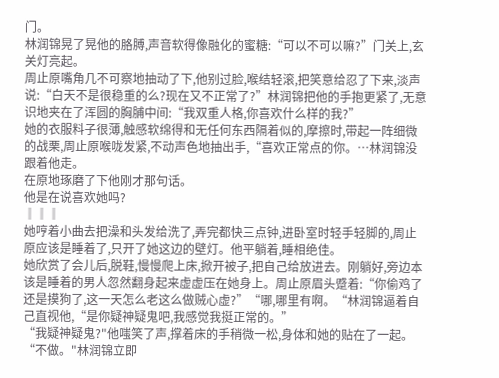门。
林润锦晃了晃他的胳膊,声音软得像融化的蜜糖:“可以不可以嘛?”门关上,玄关灯亮起。
周止原嘴角几不可察地抽动了下,他别过脸,喉结轻滚,把笑意给忍了下来,淡声说:“白天不是很稳重的么?现在又不正常了?”林润锦把他的手抱更紧了,无意识地夹在了浑圆的胸脯中间:“我双重人格,你喜欢什么样的我?”
她的衣服料子很薄,触感软绵得和无任何东西隔着似的,摩擦时,带起一阵细微的战栗,周止原喉咙发紧,不动声色地抽出手,“喜欢正常点的你。…林润锦没跟着他走。
在原地琢磨了下他刚才那句话。
他是在说喜欢她吗?
‖‖‖
她哼着小曲去把澡和头发给洗了,弄完都快三点钟,进卧室时轻手轻脚的,周止原应该是睡着了,只开了她这边的壁灯。他平躺着,睡相绝佳。
她欣赏了会儿后,脱鞋,慢慢爬上床,掀开被子,把自己给放进去。刚躺好,旁边本该是睡着的男人忽然翻身起来虚虚压在她身上。周止原眉头蹙着:“你偷鸡了还是摸狗了,这一天怎么老这么做贼心虚?”“哪,哪里有啊。“林润锦逼着自己直视他,“是你疑神疑鬼吧,我感觉我挺正常的。”
“我疑神疑鬼?"他嗤笑了声,撑着床的手稍微一松,身体和她的贴在了一起。
“不做。"林润锦立即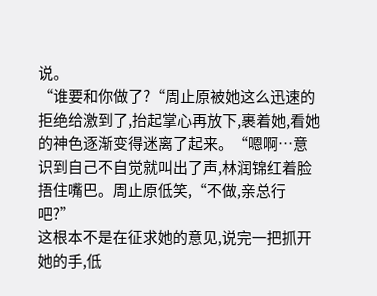说。
“谁要和你做了?“周止原被她这么迅速的拒绝给激到了,抬起掌心再放下,裹着她,看她的神色逐渐变得迷离了起来。“嗯啊…意识到自己不自觉就叫出了声,林润锦红着脸捂住嘴巴。周止原低笑,“不做,亲总行吧?”
这根本不是在征求她的意见,说完一把抓开她的手,低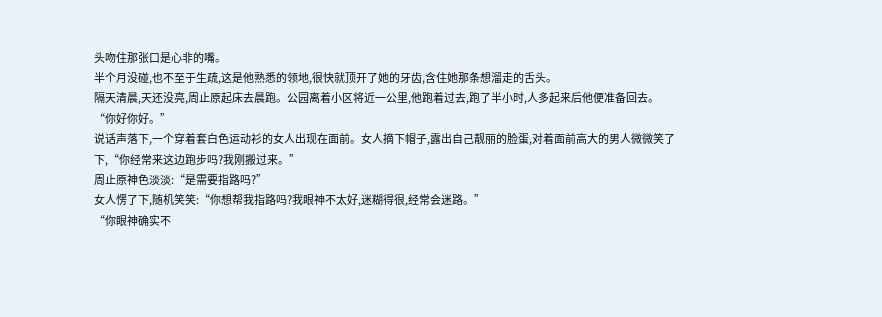头吻住那张口是心非的嘴。
半个月没碰,也不至于生疏,这是他熟悉的领地,很快就顶开了她的牙齿,含住她那条想溜走的舌头。
隔天清晨,天还没亮,周止原起床去晨跑。公园离着小区将近一公里,他跑着过去,跑了半小时,人多起来后他便准备回去。
“你好你好。”
说话声落下,一个穿着套白色运动衫的女人出现在面前。女人摘下帽子,露出自己靓丽的脸蛋,对着面前高大的男人微微笑了下,“你经常来这边跑步吗?我刚搬过来。”
周止原神色淡淡:“是需要指路吗?”
女人愣了下,随机笑笑:“你想帮我指路吗?我眼神不太好,迷糊得很,经常会迷路。”
“你眼神确实不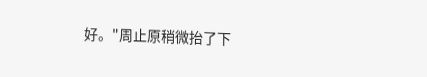好。"周止原稍微抬了下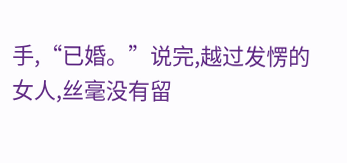手,“已婚。”说完,越过发愣的女人,丝毫没有留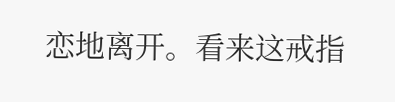恋地离开。看来这戒指